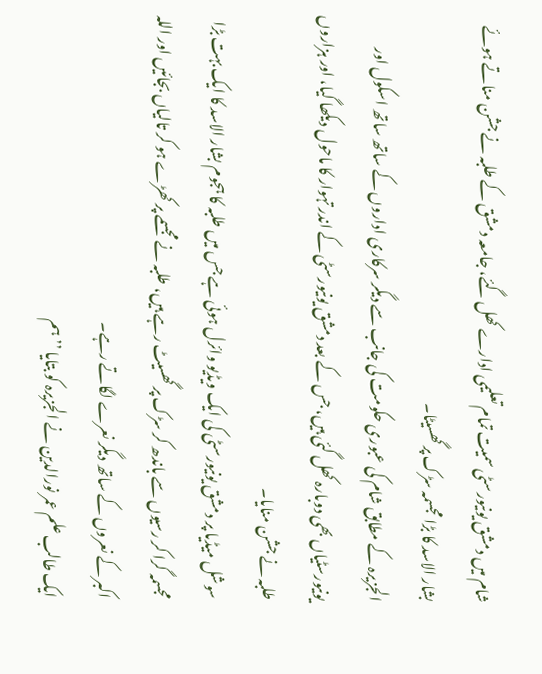شام میں دمشق یونیورسٹی سمیت تمام تعلیمی ادارے کھل گئے، جامعہ دمشق کے طلبہ نے جشن مناتے ہوئے بشار الاسد کا بڑا مجسمہ سڑک پر گھسیٹا۔
الجزیرہ کے مطابق شام کی عبوری حکومت کی جانب سے دیگر سرکاری اداروں کے ساتھ ساتھ اسکول اور یونیورسٹیاں بھی دوبارہ کھل گئی ہیں، جس کے بعد دمشق یونیورسٹی کے اندر تہوار کا ماحول دیکھا گیا، اور ہزاروں طلبہ نے جشن منایا۔
سوشل میڈیا پر دمشق یونیورسٹی کی ایک ویڈیو وائرل ہوئی ہے جس میں طلبہ کا ہجوم بشار الاسد کا ایک بہت بڑا مجسمہ گرا کر رسیوں سے باندھ کر سڑک پر گھسیٹ رہے ہیں، طلبہ نے مجسمے پر کھڑے ہو کر تالیاں بجائیں اور اللہ اکبر کے نعروں کے ساتھ دیگر نعرے لگاتے رہے۔
ایک طالب علم عمر نورالدین نے الجزیرہ کو بتایا ’’ہم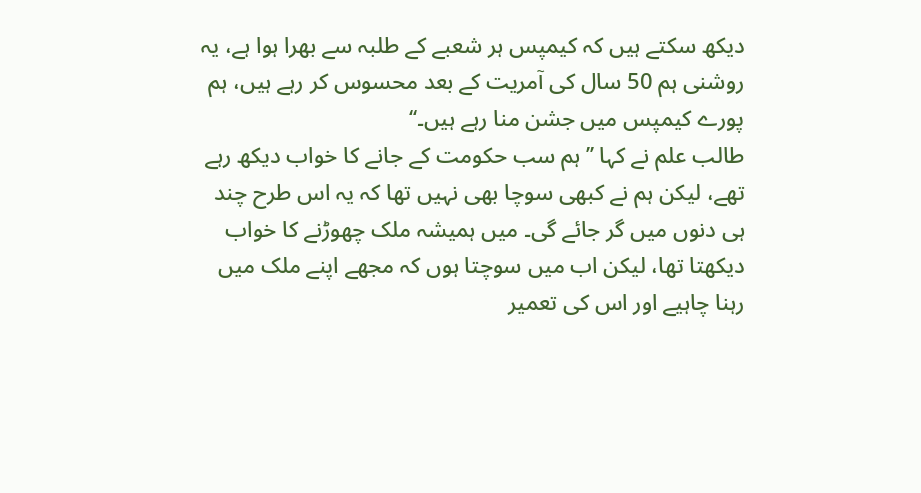دیکھ سکتے ہیں کہ کیمپس ہر شعبے کے طلبہ سے بھرا ہوا ہے، یہ روشنی ہم 50 سال کی آمریت کے بعد محسوس کر رہے ہیں، ہم پورے کیمپس میں جشن منا رہے ہیں۔‘‘
طالب علم نے کہا ’’ہم سب حکومت کے جانے کا خواب دیکھ رہے تھے، لیکن ہم نے کبھی سوچا بھی نہیں تھا کہ یہ اس طرح چند ہی دنوں میں گر جائے گی۔ میں ہمیشہ ملک چھوڑنے کا خواب دیکھتا تھا، لیکن اب میں سوچتا ہوں کہ مجھے اپنے ملک میں رہنا چاہیے اور اس کی تعمیر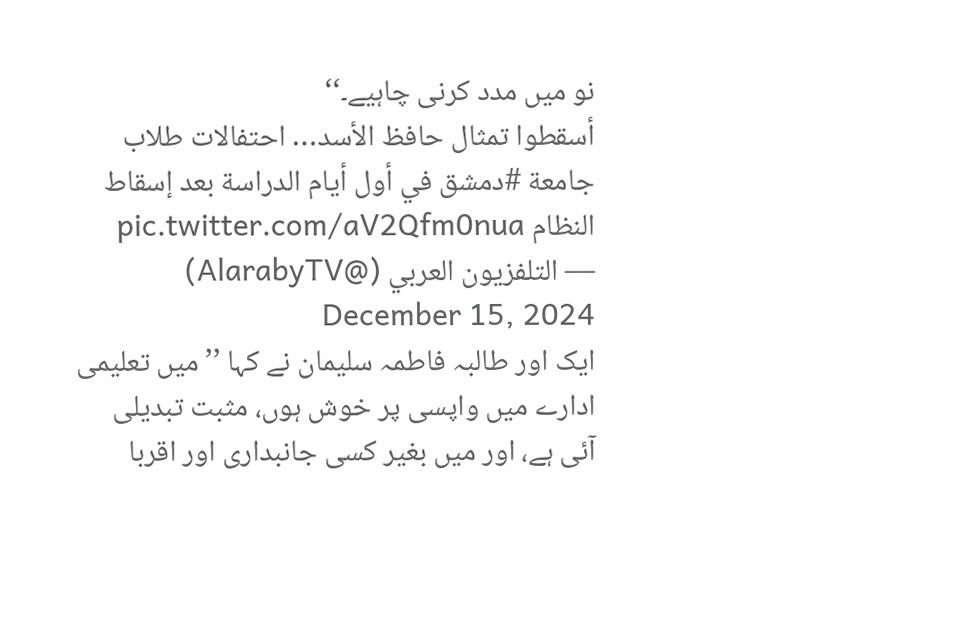نو میں مدد کرنی چاہیے۔‘‘
أسقطوا تمثال حافظ الأسد… احتفالات طلاب جامعة #دمشق في أول أيام الدراسة بعد إسقاط النظام pic.twitter.com/aV2Qfm0nua
— التلفزيون العربي (@AlarabyTV) December 15, 2024
ایک اور طالبہ فاطمہ سلیمان نے کہا ’’میں تعلیمی ادارے میں واپسی پر خوش ہوں، مثبت تبدیلی آئی ہے، اور میں بغیر کسی جانبداری اور اقربا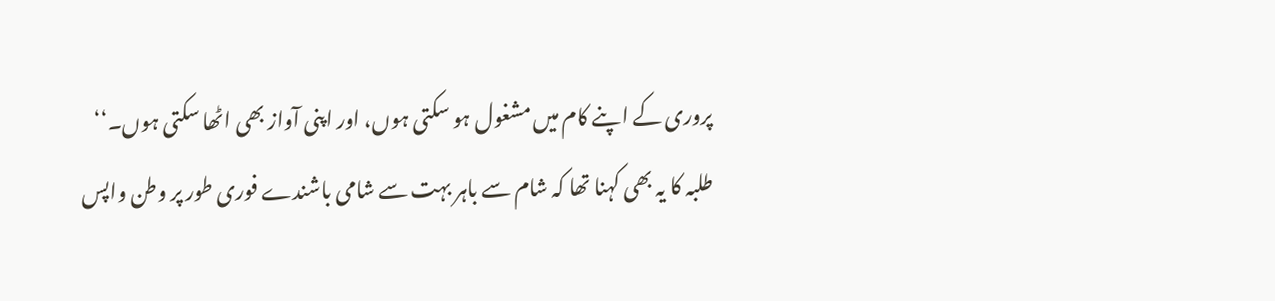پروری کے اپنے کام میں مشغول ہو سکتی ہوں، اور اپنی آواز بھی اٹھا سکتی ہوں۔‘‘
طلبہ کا یہ بھی کہنا تھا کہ شام سے باہر بہت سے شامی باشندے فوری طور پر وطن واپس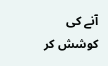آنے کی کوشش کر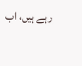رہے ہیں، اب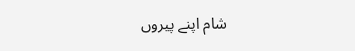شام اپنے پیروں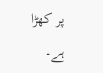پر کھڑا ہے۔